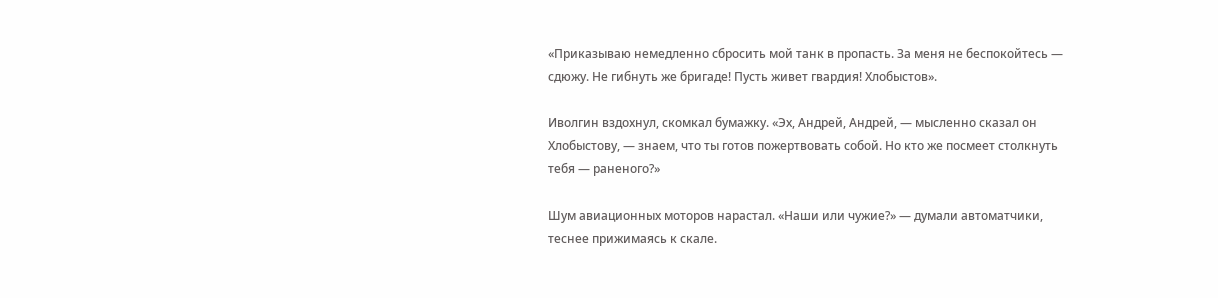«Приказываю немедленно сбросить мой танк в пропасть. За меня не беспокойтесь — сдюжу. Не гибнуть же бригаде! Пусть живет гвардия! Хлобыстов».

Иволгин вздохнул, скомкал бумажку. «Эх, Андрей, Андрей, — мысленно сказал он Хлобыстову, — знаем, что ты готов пожертвовать собой. Но кто же посмеет столкнуть тебя — раненого?»

Шум авиационных моторов нарастал. «Наши или чужие?» — думали автоматчики, теснее прижимаясь к скале.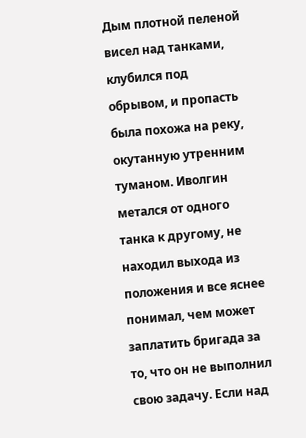Дым плотной пеленой висел над танками, клубился под обрывом, и пропасть была похожа на реку, окутанную утренним туманом. Иволгин метался от одного танка к другому, не находил выхода из положения и все яснее понимал, чем может заплатить бригада за то, что он не выполнил свою задачу. Если над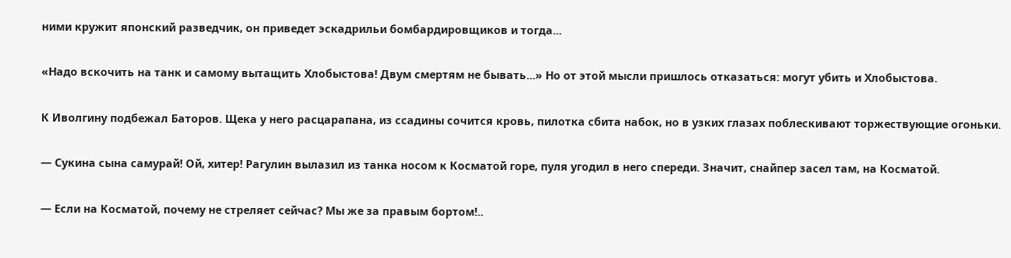ними кружит японский разведчик, он приведет эскадрильи бомбардировщиков и тогда...

«Надо вскочить на танк и самому вытащить Хлобыстова! Двум смертям не бывать...» Но от этой мысли пришлось отказаться: могут убить и Хлобыстова.

К Иволгину подбежал Баторов. Щека у него расцарапана, из ссадины сочится кровь, пилотка сбита набок, но в узких глазах поблескивают торжествующие огоньки.

— Сукина сына самурай! Ой, хитер! Рагулин вылазил из танка носом к Косматой горе, пуля угодил в него спереди. Значит, снайпер засел там, на Косматой.

— Если на Косматой, почему не стреляет сейчас? Мы же за правым бортом!..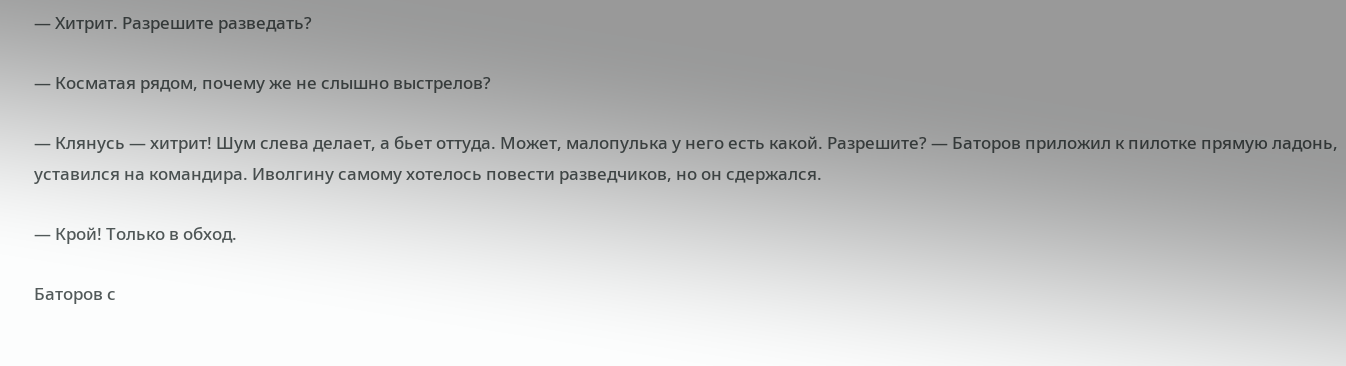— Хитрит. Разрешите разведать?

— Косматая рядом, почему же не слышно выстрелов?

— Клянусь — хитрит! Шум слева делает, а бьет оттуда. Может, малопулька у него есть какой. Разрешите? — Баторов приложил к пилотке прямую ладонь, уставился на командира. Иволгину самому хотелось повести разведчиков, но он сдержался.

— Крой! Только в обход.

Баторов с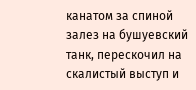канатом за спиной залез на бушуевский танк, перескочил на скалистый выступ и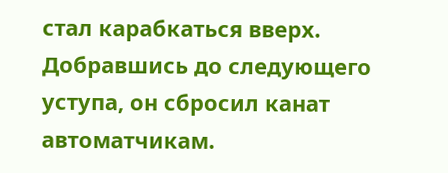стал карабкаться вверх. Добравшись до следующего уступа, он сбросил канат автоматчикам.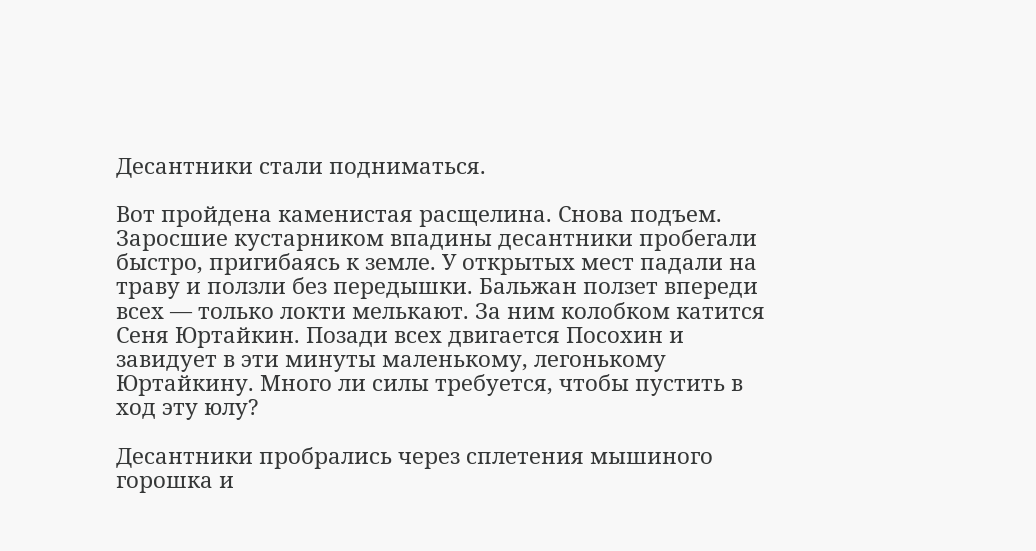Десантники стали подниматься.

Вот пройдена каменистая расщелина. Снова подъем. Заросшие кустарником впадины десантники пробегали быстро, пригибаясь к земле. У открытых мест падали на траву и ползли без передышки. Бальжан ползет впереди всех — только локти мелькают. За ним колобком катится Сеня Юртайкин. Позади всех двигается Посохин и завидует в эти минуты маленькому, легонькому Юртайкину. Много ли силы требуется, чтобы пустить в ход эту юлу?

Десантники пробрались через сплетения мышиного горошка и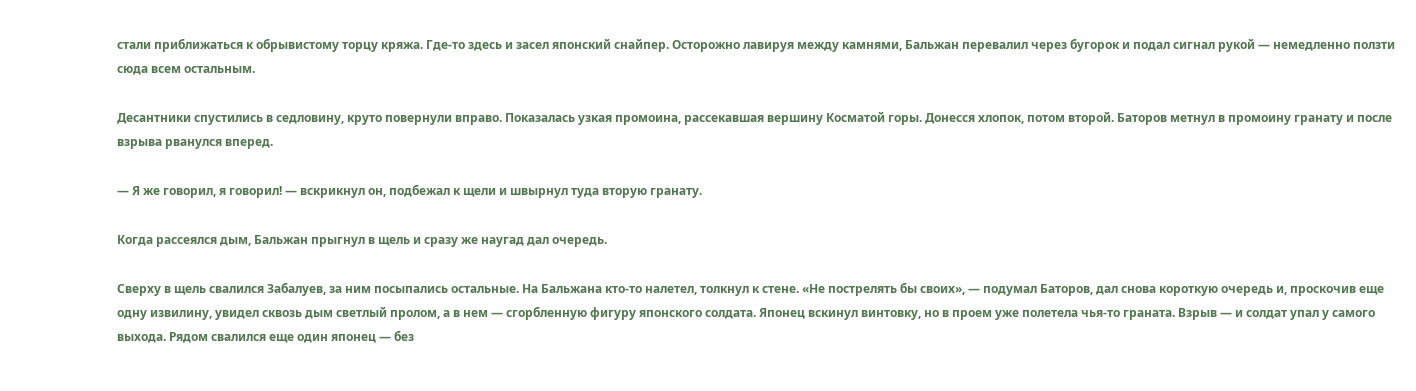стали приближаться к обрывистому торцу кряжа. Где-то здесь и засел японский снайпер. Осторожно лавируя между камнями, Бальжан перевалил через бугорок и подал сигнал рукой — немедленно ползти сюда всем остальным.

Десантники спустились в седловину, круто повернули вправо. Показалась узкая промоина, рассекавшая вершину Косматой горы. Донесся хлопок, потом второй. Баторов метнул в промоину гранату и после взрыва рванулся вперед.

— Я же говорил, я говорил! — вскрикнул он, подбежал к щели и швырнул туда вторую гранату.

Когда рассеялся дым, Бальжан прыгнул в щель и сразу же наугад дал очередь.

Сверху в щель свалился Забалуев, за ним посыпались остальные. На Бальжана кто-то налетел, толкнул к стене. «Не пострелять бы своих», — подумал Баторов, дал снова короткую очередь и, проскочив еще одну извилину, увидел сквозь дым светлый пролом, а в нем — сгорбленную фигуру японского солдата. Японец вскинул винтовку, но в проем уже полетела чья-то граната. Взрыв — и солдат упал у самого выхода. Рядом свалился еще один японец — без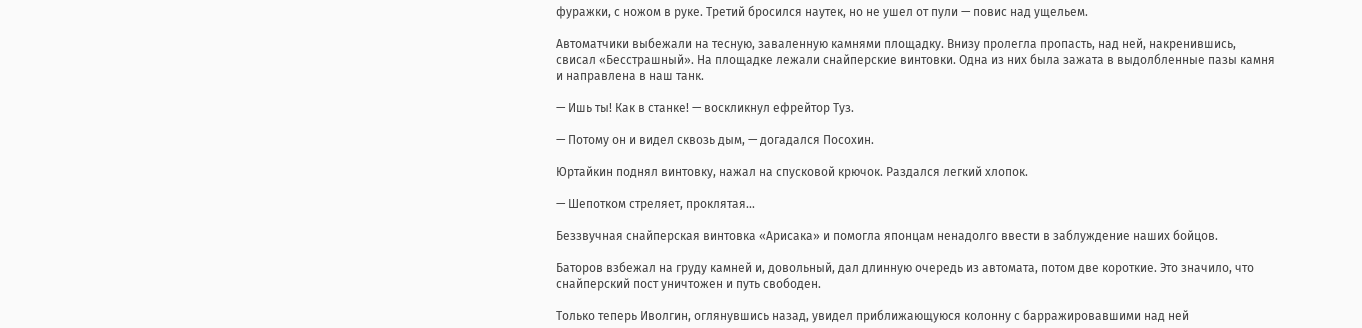фуражки, с ножом в руке. Третий бросился наутек, но не ушел от пули — повис над ущельем.

Автоматчики выбежали на тесную, заваленную камнями площадку. Внизу пролегла пропасть, над ней, накренившись, свисал «Бесстрашный». На площадке лежали снайперские винтовки. Одна из них была зажата в выдолбленные пазы камня и направлена в наш танк.

— Ишь ты! Как в станке! — воскликнул ефрейтор Туз.

— Потому он и видел сквозь дым, — догадался Посохин.

Юртайкин поднял винтовку, нажал на спусковой крючок. Раздался легкий хлопок.

— Шепотком стреляет, проклятая...

Беззвучная снайперская винтовка «Арисака» и помогла японцам ненадолго ввести в заблуждение наших бойцов.

Баторов взбежал на груду камней и, довольный, дал длинную очередь из автомата, потом две короткие. Это значило, что снайперский пост уничтожен и путь свободен.

Только теперь Иволгин, оглянувшись назад, увидел приближающуюся колонну с барражировавшими над ней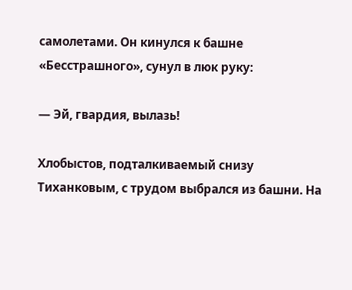самолетами. Он кинулся к башне «Бесстрашного», сунул в люк руку:

— Эй, гвардия, вылазь!

Хлобыстов, подталкиваемый снизу Тиханковым, с трудом выбрался из башни. На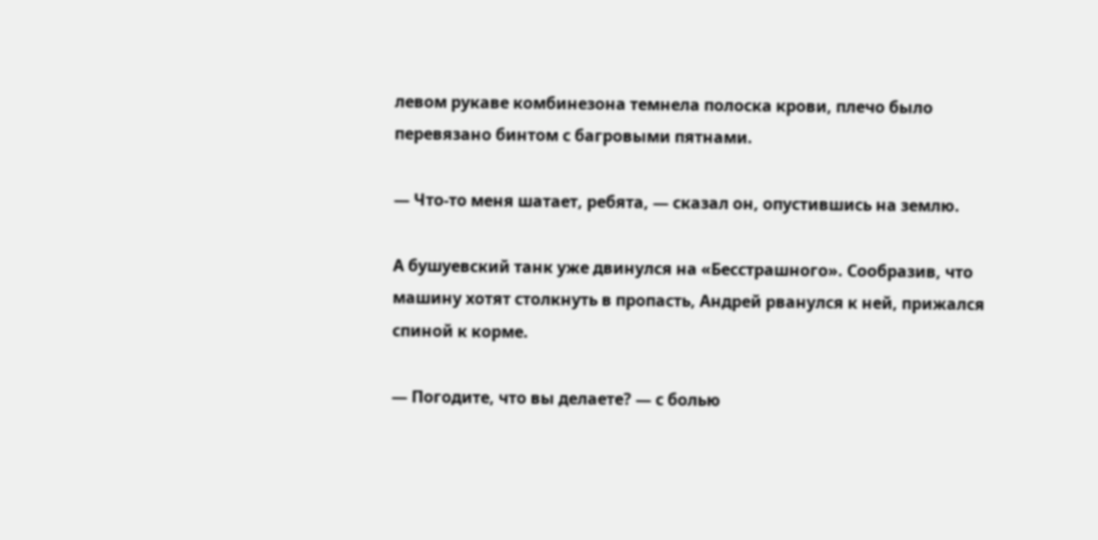левом рукаве комбинезона темнела полоска крови, плечо было перевязано бинтом с багровыми пятнами.

— Что-то меня шатает, ребята, — сказал он, опустившись на землю.

А бушуевский танк уже двинулся на «Бесстрашного». Сообразив, что машину хотят столкнуть в пропасть, Андрей рванулся к ней, прижался спиной к корме.

— Погодите, что вы делаете? — с болью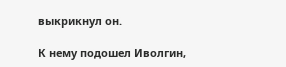выкрикнул он.

К нему подошел Иволгин,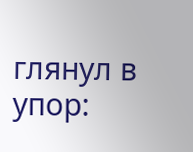глянул в упор: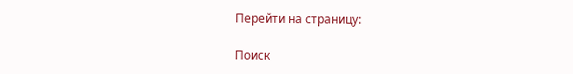Перейти на страницу:

Поиск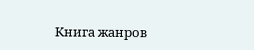Книга жанров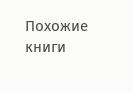Похожие книги